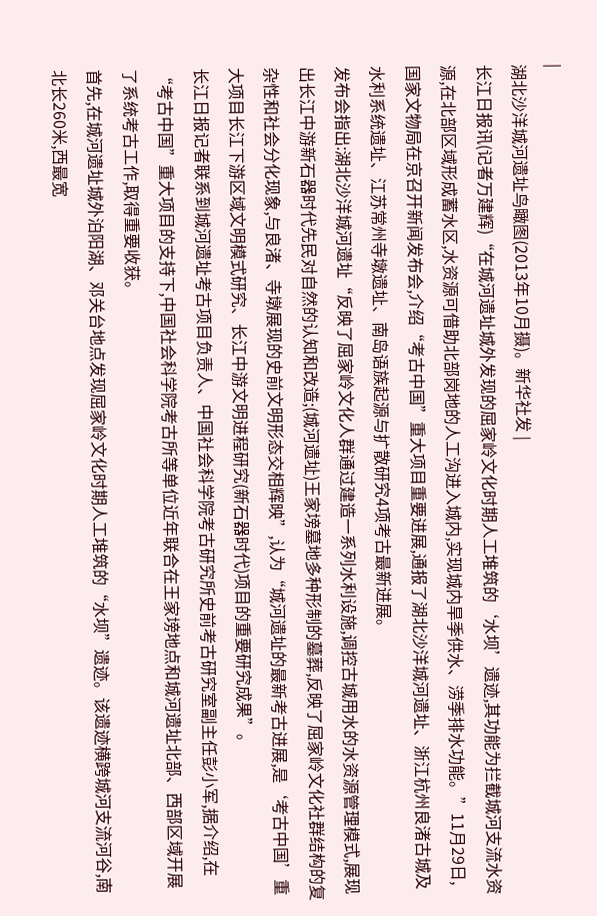|
湖北沙洋城河遗址鸟瞰图(2013年10月摄)。新华社发 |
长江日报讯(记者万建辉)“在城河遗址城外发现的屈家岭文化时期人工堆筑的‘水坝’遗迹,其功能为拦截城河支流水资源,在北部区域形成蓄水区,水资源可借助北部岗地的人工沟进入城内,实现城内旱季供水、涝季排水功能。”11月29日,国家文物局在京召开新闻发布会,介绍“考古中国”重大项目重要进展,通报了湖北沙洋城河遗址、浙江杭州良渚古城及水利系统遗址、江苏常州寺墩遗址、南岛语族起源与扩散研究4项考古最新进展。
发布会指出:湖北沙洋城河遗址“反映了屈家岭文化人群通过建造一系列水利设施,调控古城用水的水资源管理模式,展现出长江中游新石器时代先民对自然的认知和改造;(城河遗址)王家塝墓地多种形制的墓葬,反映了屈家岭文化社群结构的复杂性和社会分化现象,与良渚、寺墩展现的史前文明形态交相辉映”,认为“城河遗址的最新考古进展,是‘考古中国’重大项目长江下游区域文明模式研究、长江中游文明进程研究(新石器时代)项目的重要研究成果”。
长江日报记者联系到城河遗址考古项目负责人、中国社会科学院考古研究所史前考古研究室副主任彭小军,据介绍,在“考古中国”重大项目的支持下,中国社会科学院考古所等单位近年联合在王家塝地点和城河遗址北部、西部区域开展了系统考古工作,取得重要收获。
首先,在城河遗址城外泊阳湖、邓关台地点发现屈家岭文化时期人工堆筑的“水坝”遗迹。该遗迹横跨城河支流河谷,南北长260米,西最宽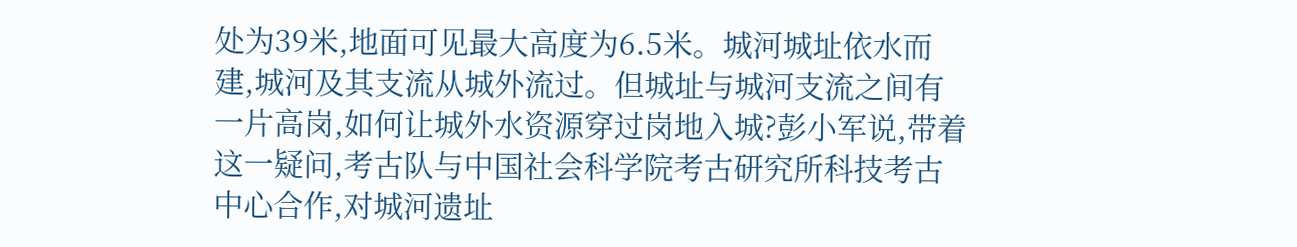处为39米,地面可见最大高度为6.5米。城河城址依水而建,城河及其支流从城外流过。但城址与城河支流之间有一片高岗,如何让城外水资源穿过岗地入城?彭小军说,带着这一疑问,考古队与中国社会科学院考古研究所科技考古中心合作,对城河遗址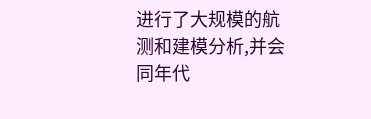进行了大规模的航测和建模分析,并会同年代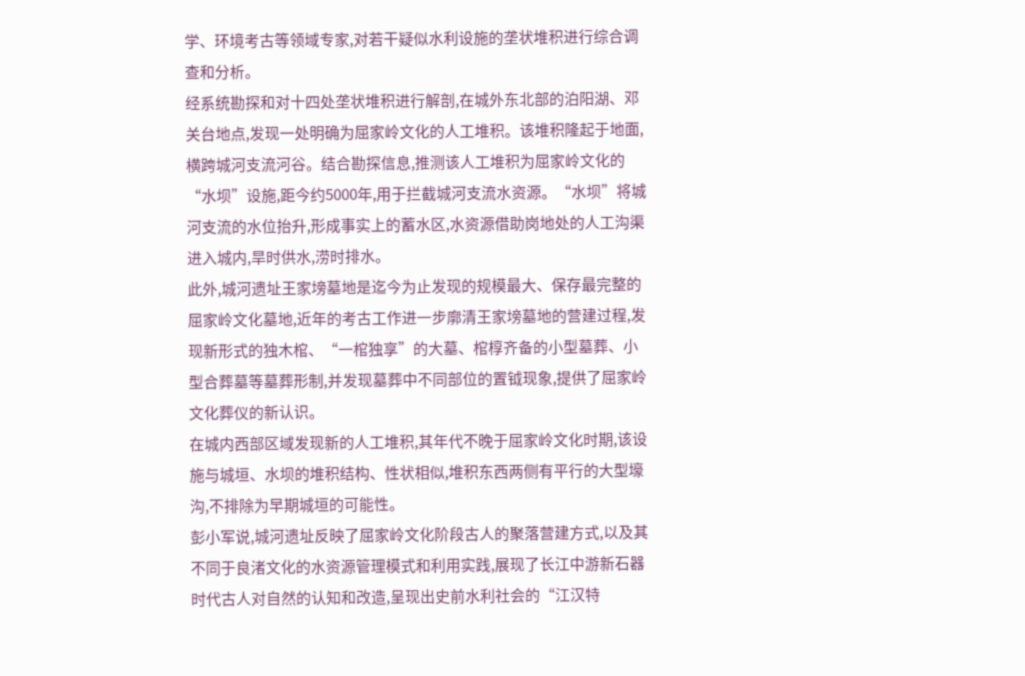学、环境考古等领域专家,对若干疑似水利设施的垄状堆积进行综合调查和分析。
经系统勘探和对十四处垄状堆积进行解剖,在城外东北部的泊阳湖、邓关台地点,发现一处明确为屈家岭文化的人工堆积。该堆积隆起于地面,横跨城河支流河谷。结合勘探信息,推测该人工堆积为屈家岭文化的“水坝”设施,距今约5000年,用于拦截城河支流水资源。“水坝”将城河支流的水位抬升,形成事实上的蓄水区,水资源借助岗地处的人工沟渠进入城内,旱时供水,涝时排水。
此外,城河遗址王家塝墓地是迄今为止发现的规模最大、保存最完整的屈家岭文化墓地,近年的考古工作进一步廓清王家塝墓地的营建过程,发现新形式的独木棺、“一棺独享”的大墓、棺椁齐备的小型墓葬、小型合葬墓等墓葬形制,并发现墓葬中不同部位的置钺现象,提供了屈家岭文化葬仪的新认识。
在城内西部区域发现新的人工堆积,其年代不晚于屈家岭文化时期,该设施与城垣、水坝的堆积结构、性状相似,堆积东西两侧有平行的大型壕沟,不排除为早期城垣的可能性。
彭小军说,城河遗址反映了屈家岭文化阶段古人的聚落营建方式,以及其不同于良渚文化的水资源管理模式和利用实践,展现了长江中游新石器时代古人对自然的认知和改造,呈现出史前水利社会的“江汉特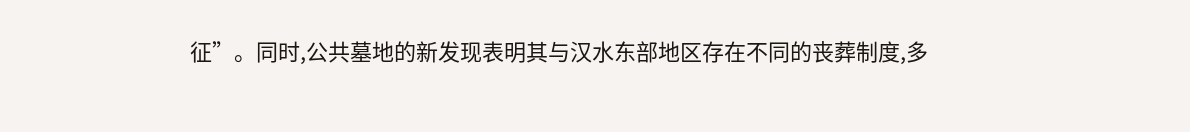征”。同时,公共墓地的新发现表明其与汉水东部地区存在不同的丧葬制度,多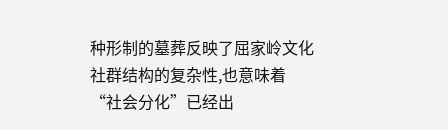种形制的墓葬反映了屈家岭文化社群结构的复杂性,也意味着“社会分化”已经出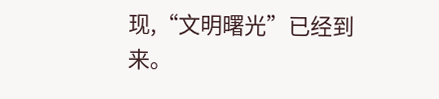现,“文明曙光”已经到来。